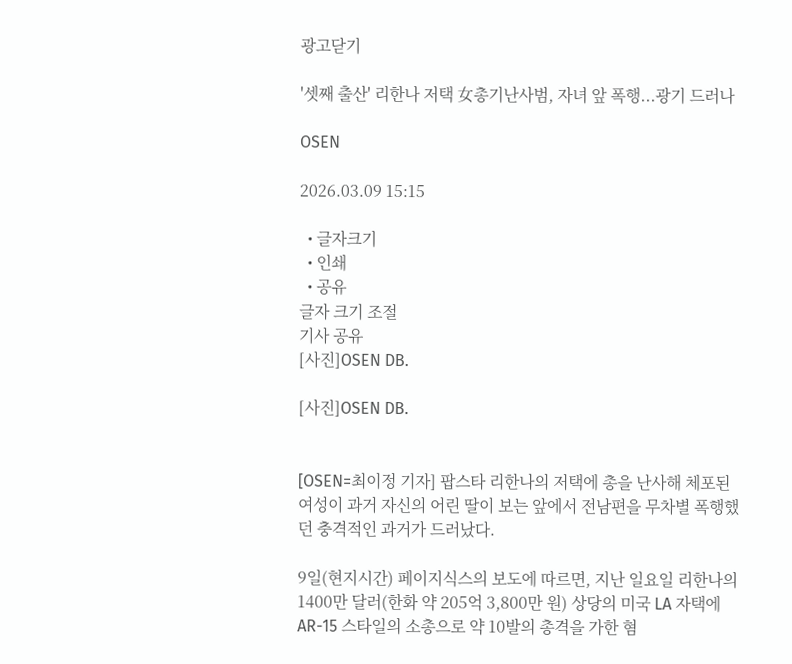광고닫기

'셋째 출산' 리한나 저택 女총기난사범, 자녀 앞 폭행...광기 드러나

OSEN

2026.03.09 15:15

  • 글자크기
  • 인쇄
  • 공유
글자 크기 조절
기사 공유
[사진]OSEN DB.

[사진]OSEN DB.


[OSEN=최이정 기자] 팝스타 리한나의 저택에 총을 난사해 체포된 여성이 과거 자신의 어린 딸이 보는 앞에서 전남편을 무차별 폭행했던 충격적인 과거가 드러났다.

9일(현지시간) 페이지식스의 보도에 따르면, 지난 일요일 리한나의 1400만 달러(한화 약 205억 3,800만 원) 상당의 미국 LA 자택에 AR-15 스타일의 소총으로 약 10발의 총격을 가한 혐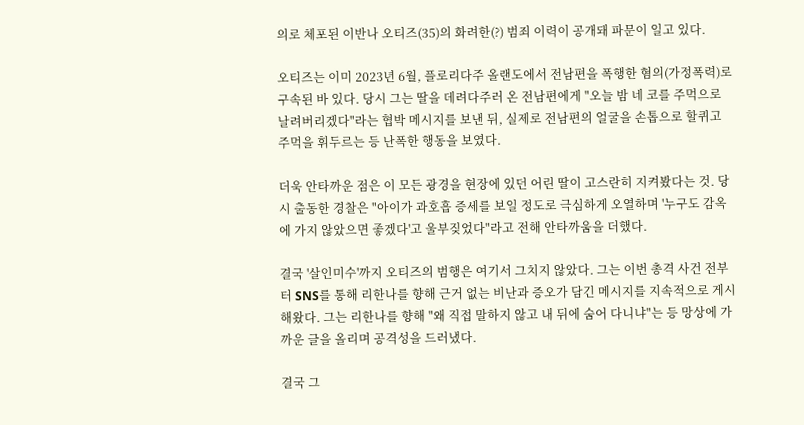의로 체포된 이반나 오티즈(35)의 화려한(?) 범죄 이력이 공개돼 파문이 일고 있다.

오티즈는 이미 2023년 6월, 플로리다주 올랜도에서 전남편을 폭행한 혐의(가정폭력)로 구속된 바 있다. 당시 그는 딸을 데려다주러 온 전남편에게 "오늘 밤 네 코를 주먹으로 날려버리겠다"라는 협박 메시지를 보낸 뒤, 실제로 전남편의 얼굴을 손톱으로 할퀴고 주먹을 휘두르는 등 난폭한 행동을 보였다.

더욱 안타까운 점은 이 모든 광경을 현장에 있던 어린 딸이 고스란히 지켜봤다는 것. 당시 출동한 경찰은 "아이가 과호흡 증세를 보일 정도로 극심하게 오열하며 '누구도 감옥에 가지 않았으면 좋겠다'고 울부짖었다"라고 전해 안타까움을 더했다.

결국 '살인미수'까지 오티즈의 범행은 여기서 그치지 않았다. 그는 이번 총격 사건 전부터 SNS를 통해 리한나를 향해 근거 없는 비난과 증오가 담긴 메시지를 지속적으로 게시해왔다. 그는 리한나를 향해 "왜 직접 말하지 않고 내 뒤에 숨어 다니냐"는 등 망상에 가까운 글을 올리며 공격성을 드러냈다.

결국 그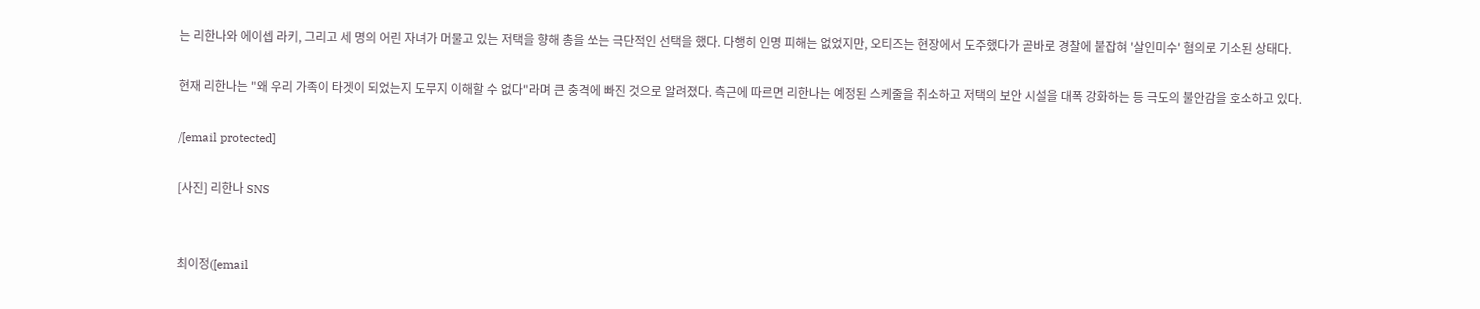는 리한나와 에이셉 라키, 그리고 세 명의 어린 자녀가 머물고 있는 저택을 향해 총을 쏘는 극단적인 선택을 했다. 다행히 인명 피해는 없었지만, 오티즈는 현장에서 도주했다가 곧바로 경찰에 붙잡혀 '살인미수' 혐의로 기소된 상태다.

현재 리한나는 "왜 우리 가족이 타겟이 되었는지 도무지 이해할 수 없다"라며 큰 충격에 빠진 것으로 알려졌다. 측근에 따르면 리한나는 예정된 스케줄을 취소하고 저택의 보안 시설을 대폭 강화하는 등 극도의 불안감을 호소하고 있다.

/[email protected]

[사진] 리한나 SNS


최이정([email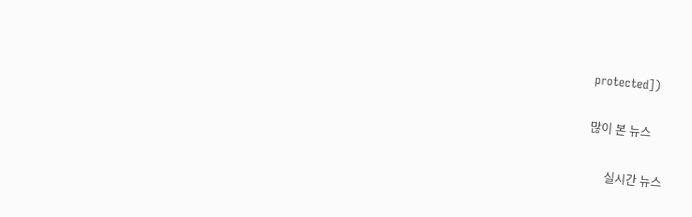protected])

많이 본 뉴스

      실시간 뉴스